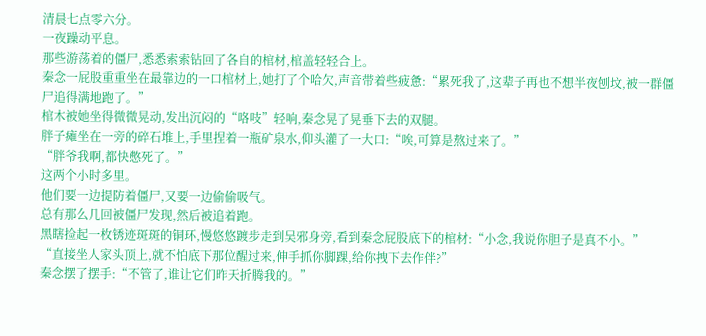清晨七点零六分。
一夜躁动平息。
那些游荡着的僵尸,悉悉索索钻回了各自的棺材,棺盖轻轻合上。
秦念一屁股重重坐在最靠边的一口棺材上,她打了个哈欠,声音带着些疲惫:“累死我了,这辈子再也不想半夜刨坟,被一群僵尸追得满地跑了。”
棺木被她坐得微微晃动,发出沉闷的“咯吱”轻响,秦念晃了晃垂下去的双腿。
胖子瘫坐在一旁的碎石堆上,手里捏着一瓶矿泉水,仰头灌了一大口:“唉,可算是熬过来了。”
“胖爷我啊,都快憋死了。”
这两个小时多里。
他们要一边提防着僵尸,又要一边偷偷吸气。
总有那么几回被僵尸发现,然后被追着跑。
黑瞎捡起一枚锈迹斑斑的铜环,慢悠悠踱步走到吴邪身旁,看到秦念屁股底下的棺材:“小念,我说你胆子是真不小。”
“直接坐人家头顶上,就不怕底下那位醒过来,伸手抓你脚踝,给你拽下去作伴?”
秦念摆了摆手:“不管了,谁让它们昨天折腾我的。”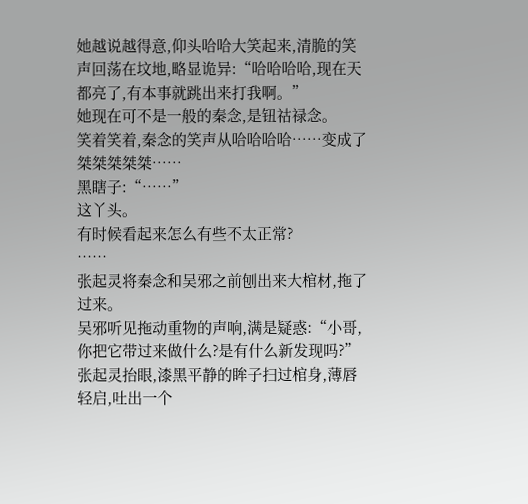她越说越得意,仰头哈哈大笑起来,清脆的笑声回荡在坟地,略显诡异:“哈哈哈哈,现在天都亮了,有本事就跳出来打我啊。”
她现在可不是一般的秦念,是钮祜禄念。
笑着笑着,秦念的笑声从哈哈哈哈……变成了桀桀桀桀桀……
黑瞎子:“……”
这丫头。
有时候看起来怎么有些不太正常?
……
张起灵将秦念和吴邪之前刨出来大棺材,拖了过来。
吴邪听见拖动重物的声响,满是疑惑:“小哥,你把它带过来做什么?是有什么新发现吗?”
张起灵抬眼,漆黑平静的眸子扫过棺身,薄唇轻启,吐出一个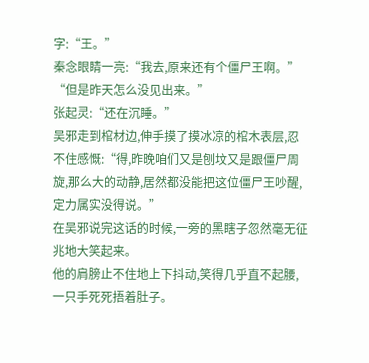字:“王。”
秦念眼睛一亮:“我去,原来还有个僵尸王啊。”
“但是昨天怎么没见出来。”
张起灵:“还在沉睡。”
吴邪走到棺材边,伸手摸了摸冰凉的棺木表层,忍不住感慨:“得,昨晚咱们又是刨坟又是跟僵尸周旋,那么大的动静,居然都没能把这位僵尸王吵醒,定力属实没得说。”
在吴邪说完这话的时候,一旁的黑瞎子忽然毫无征兆地大笑起来。
他的肩膀止不住地上下抖动,笑得几乎直不起腰,一只手死死捂着肚子。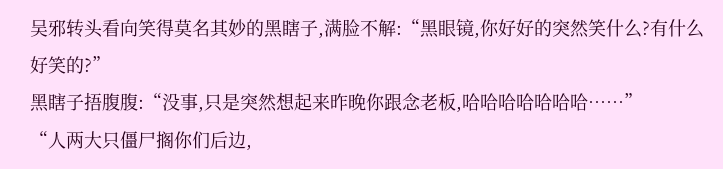吴邪转头看向笑得莫名其妙的黑瞎子,满脸不解:“黑眼镜,你好好的突然笑什么?有什么好笑的?”
黑瞎子捂腹腹:“没事,只是突然想起来昨晚你跟念老板,哈哈哈哈哈哈哈……”
“人两大只僵尸搁你们后边,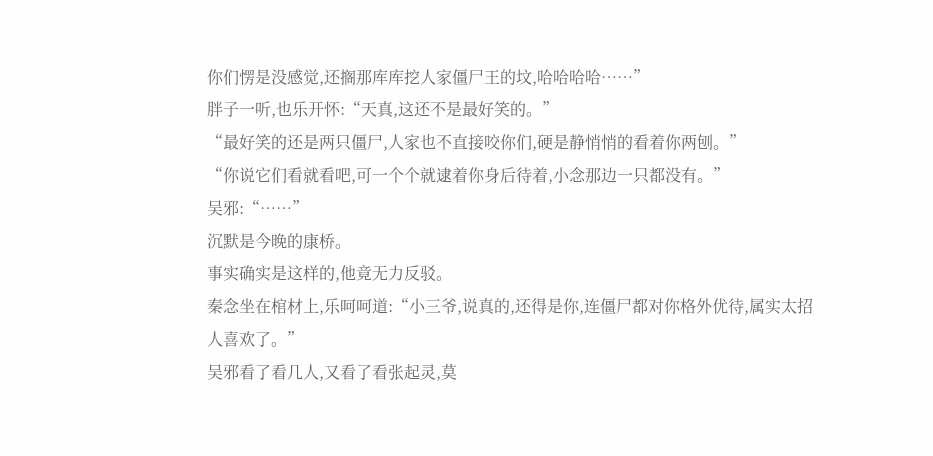你们愣是没感觉,还搁那库库挖人家僵尸王的坟,哈哈哈哈……”
胖子一听,也乐开怀:“天真,这还不是最好笑的。”
“最好笑的还是两只僵尸,人家也不直接咬你们,硬是静悄悄的看着你两刨。”
“你说它们看就看吧,可一个个就逮着你身后待着,小念那边一只都没有。”
吴邪:“……”
沉默是今晚的康桥。
事实确实是这样的,他竟无力反驳。
秦念坐在棺材上,乐呵呵道:“小三爷,说真的,还得是你,连僵尸都对你格外优待,属实太招人喜欢了。”
吴邪看了看几人,又看了看张起灵,莫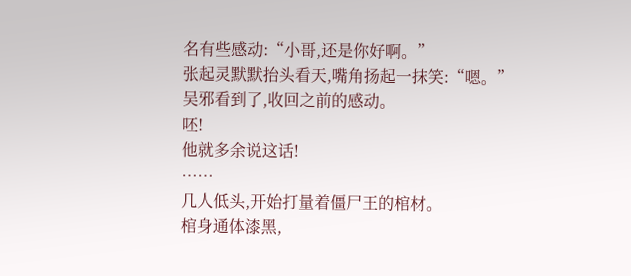名有些感动:“小哥,还是你好啊。”
张起灵默默抬头看天,嘴角扬起一抹笑:“嗯。”
吴邪看到了,收回之前的感动。
呸!
他就多余说这话!
……
几人低头,开始打量着僵尸王的棺材。
棺身通体漆黑,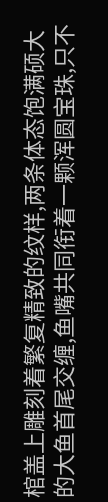棺盖上雕刻着繁复精致的纹样,两条体态饱满硕大的大鱼首尾交缠,鱼嘴共同衔着一颗浑圆宝珠,只不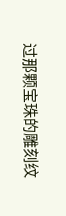过那颗宝珠的雕刻纹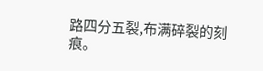路四分五裂,布满碎裂的刻痕。